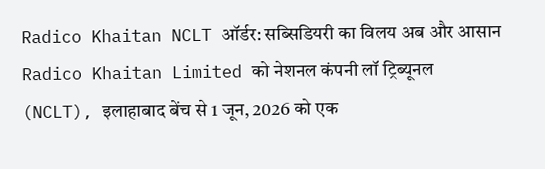Radico Khaitan NCLT ऑर्डर: सब्सिडियरी का विलय अब और आसान
Radico Khaitan Limited को नेशनल कंपनी लॉ ट्रिब्यूनल (NCLT), इलाहाबाद बेंच से 1 जून, 2026 को एक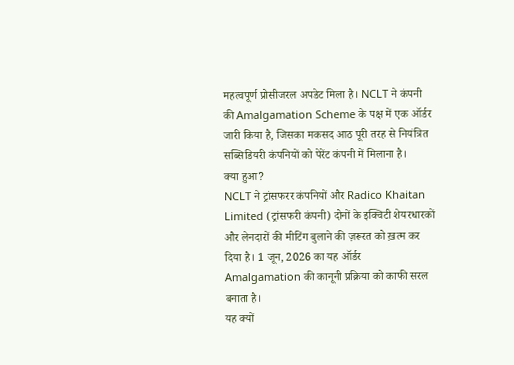महत्वपूर्ण प्रोसीजरल अपडेट मिला है। NCLT ने कंपनी की Amalgamation Scheme के पक्ष में एक ऑर्डर जारी किया है, जिसका मकसद आठ पूरी तरह से नियंत्रित सब्सिडियरी कंपनियों को पेरेंट कंपनी में मिलाना है।
क्या हुआ?
NCLT ने ट्रांसफरर कंपनियों और Radico Khaitan Limited (ट्रांसफरी कंपनी) दोनों के इक्विटी शेयरधारकों और लेनदारों की मीटिंग बुलाने की ज़रूरत को ख़त्म कर दिया है। 1 जून, 2026 का यह ऑर्डर Amalgamation की कानूनी प्रक्रिया को काफी सरल बनाता है।
यह क्यों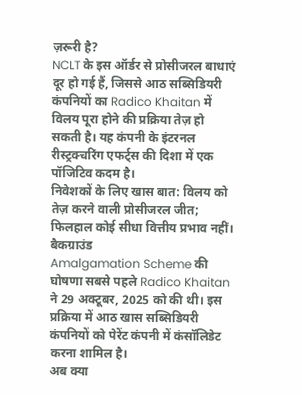ज़रूरी है?
NCLT के इस ऑर्डर से प्रोसीजरल बाधाएं दूर हो गई हैं, जिससे आठ सब्सिडियरी कंपनियों का Radico Khaitan में विलय पूरा होने की प्रक्रिया तेज़ हो सकती है। यह कंपनी के इंटरनल रीस्ट्रक्चरिंग एफर्ट्स की दिशा में एक पॉजिटिव कदम है।
निवेशकों के लिए खास बात: विलय को तेज़ करने वाली प्रोसीजरल जीत; फिलहाल कोई सीधा वित्तीय प्रभाव नहीं।
बैकग्राउंड
Amalgamation Scheme की घोषणा सबसे पहले Radico Khaitan ने 29 अक्टूबर, 2025 को की थी। इस प्रक्रिया में आठ खास सब्सिडियरी कंपनियों को पेरेंट कंपनी में कंसॉलिडेट करना शामिल है।
अब क्या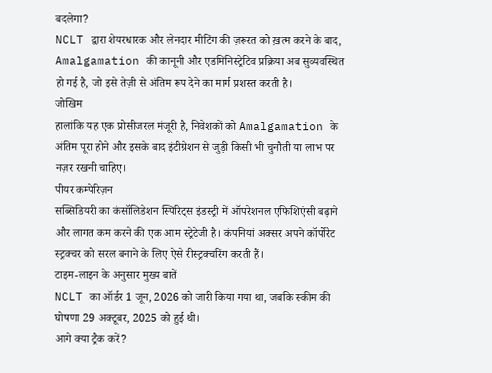बदलेगा?
NCLT द्वारा शेयरधारक और लेनदार मीटिंग की ज़रूरत को ख़त्म करने के बाद, Amalgamation की कानूनी और एडमिनिस्ट्रेटिव प्रक्रिया अब सुव्यवस्थित हो गई है, जो इसे तेज़ी से अंतिम रूप देने का मार्ग प्रशस्त करती है।
जोखिम
हालांकि यह एक प्रोसीजरल मंजूरी है, निवेशकों को Amalgamation के अंतिम पूरा होने और इसके बाद इंटीग्रेशन से जुड़ी किसी भी चुनौती या लाभ पर नज़र रखनी चाहिए।
पीयर कम्पेरिज़न
सब्सिडियरी का कंसॉलिडेशन स्पिरिट्स इंडस्ट्री में ऑपरेशनल एफिशिएंसी बढ़ाने और लागत कम करने की एक आम स्ट्रेटेजी है। कंपनियां अक्सर अपने कॉर्पोरेट स्ट्रक्चर को सरल बनाने के लिए ऐसे रीस्ट्रक्चरिंग करती हैं।
टाइम-लाइन के अनुसार मुख्य बातें
NCLT का ऑर्डर 1 जून, 2026 को जारी किया गया था, जबकि स्कीम की घोषणा 29 अक्टूबर, 2025 को हुई थी।
आगे क्या ट्रैक करें?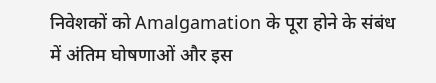निवेशकों को Amalgamation के पूरा होने के संबंध में अंतिम घोषणाओं और इस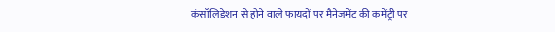कंसॉलिडेशन से होने वाले फायदों पर मैनेजमेंट की कमेंट्री पर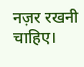नज़र रखनी चाहिए।